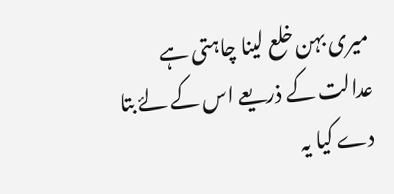میری بہن خلع لینا چاہتی ہے عدالت کے ذریعے اس کے لۓ بتا دے کیا یہ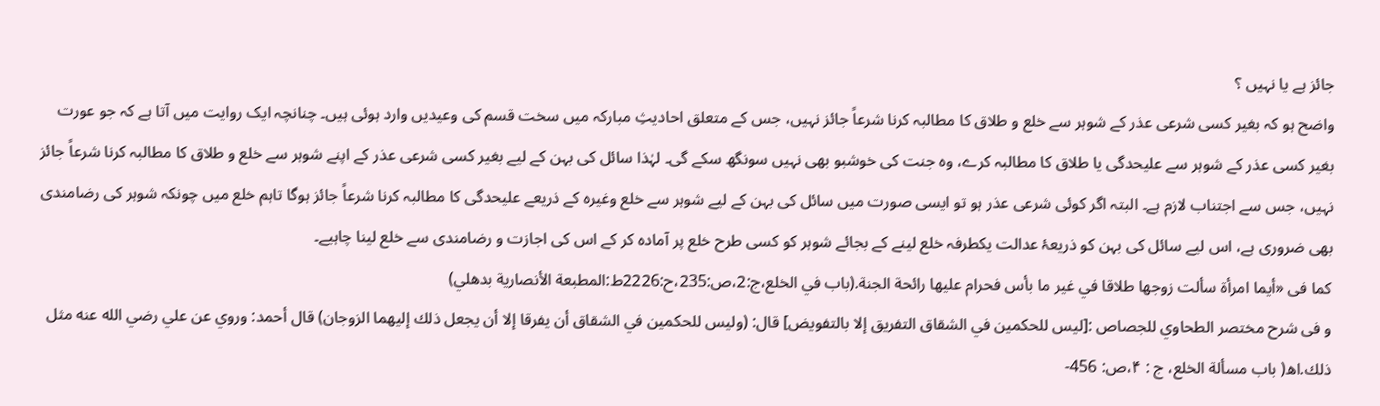جائز ہے یا نہیں ؟
واضح ہو کہ بغیر کسی شرعی عذر کے شوہر سے خلع و طلاق کا مطالبہ کرنا شرعاً جائز نہیں، جس کے متعلق احادیثِ مبارکہ میں سخت قسم کی وعیدیں وارد ہوئی ہیں۔ چنانچہ ایک روایت میں آتا ہے کہ جو عورت بغیر کسی عذر کے شوہر سے علیحدگی یا طلاق کا مطالبہ کرے، وہ جنت کی خوشبو بھی نہیں سونگھ سکے گی۔ لہٰذا سائل کی بہن کے لیے بغیر کسی شرعی عذر کے اپنے شوہر سے خلع و طلاق کا مطالبہ کرنا شرعاً جائز نہیں، جس سے اجتناب لازم ہے۔ البتہ اگر کوئی شرعی عذر ہو تو ایسی صورت میں سائل کی بہن کے لیے شوہر سے خلع وغیرہ کے ذریعے علیحدگی کا مطالبہ کرنا شرعاً جائز ہوگا تاہم خلع میں چونکہ شوہر کی رضامندی بھی ضروری ہے، اس لیے سائل کی بہن کو ذریعۂ عدالت یکطرفہ خلع لینے کے بجائے شوہر کو کسی طرح خلع پر آمادہ کر کے اس کی اجازت و رضامندی سے خلع لینا چاہیے۔
کما فی «أيما امرأة سألت زوجها طلاقا في غير ما بأس فحرام عليها رائحة الجنة.(باب في الخلع،ج:2،ص:235،ح:2226ط:المطبعة الأنصارية بدهلي)
و فی شرح مختصر الطحاوي للجصاص :[ليس للحكمين في الشقاق التفريق إلا بالتفويض] قال: (وليس للحكمين في الشقاق أن يفرقا إلا أن يجعل ذلك إليهما الزوجان) قال أحمد: وروي عن علي رضي الله عنه مثل ذلك.اھ( باب مسألة الخلع، ج : ۴،ص: 456-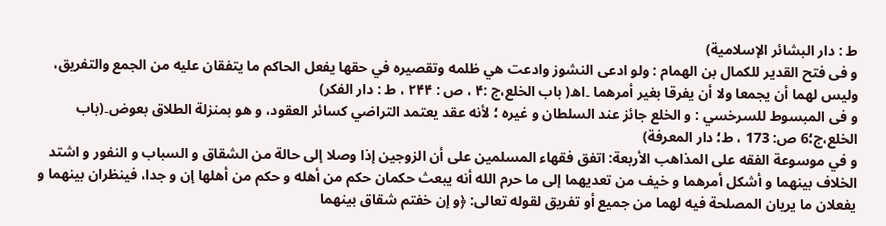ط : دار البشائر الإسلامية)
و فی فتح القدير للكمال بن الهمام : ولو ادعى النشوز وادعت هي ظلمه وتقصيره في حقها يفعل الحاكم ما يتفقان عليه من الجمع والتفريق، وليس لهما أن يجمعا ولا أن يفرقا بغير أمرهما ۔اھ( باب الخلع،ج :۴ ، ص : ۲۴۴ ، ط : دار الفكر)
و فی المبسوط للسرخسي : و الخلع جائز عند السلطان و غيره ؛ لأنه عقد يعتمد التراضي كسائر العقود، و هو بمنزلة الطلاق بعوض۔(باب الخلع،ج؛6 ص: 173 ، ط؛ دار المعرفة)
و في موسوعة الفقه على المذاهب الأربعة: اتفق فقهاء المسلمين على أن الزوجين إذا وصلا إلى حالة من الشقاق و السباب و النفور و اشتد الخلاف بينهما و أشكل أمرهما و خيف من تعديهما إلى ما حرم الله أنه يبعث حكمان حكم من أهله و حكم من أهلها إن و جدا، فينظران بينهما و يفعلان ما يريان المصلحة فيه لهما من جميع أو تفريق لقوله تعالى: ﴿و إن خفتم شقاق بينهما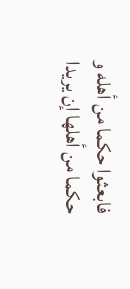فابعثوا حكما من أهله و حكما من أهلها إن يريدا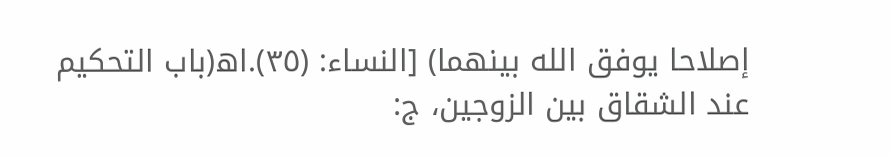إصلاحا يوفق الله بينهما) [النساء: (٣٥).اھ(باب التحكيم عند الشقاق بين الزوجين، ج: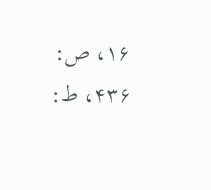۱۶، ص: ۴۳۶، ط: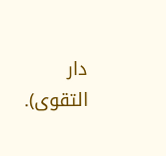دار التقوى).